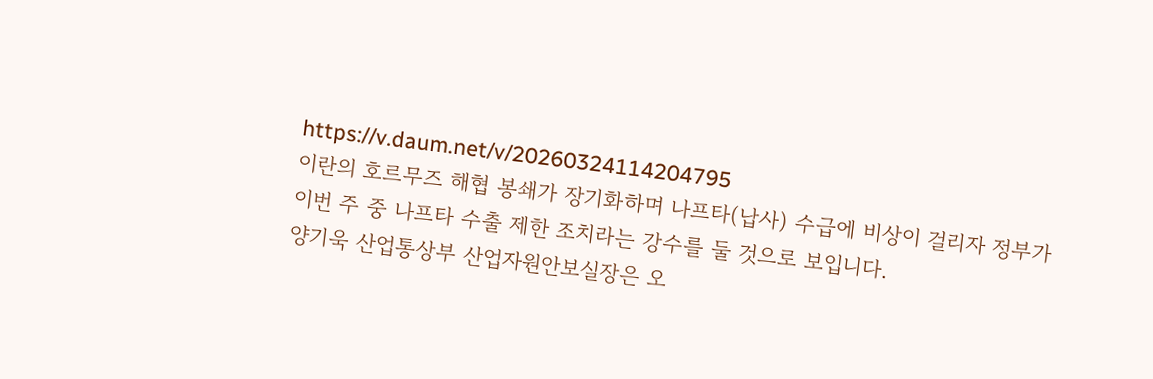https://v.daum.net/v/20260324114204795
이란의 호르무즈 해협 봉쇄가 장기화하며 나프타(납사) 수급에 비상이 걸리자 정부가 이번 주 중 나프타 수출 제한 조치라는 강수를 둘 것으로 보입니다.
양기욱 산업통상부 산업자원안보실장은 오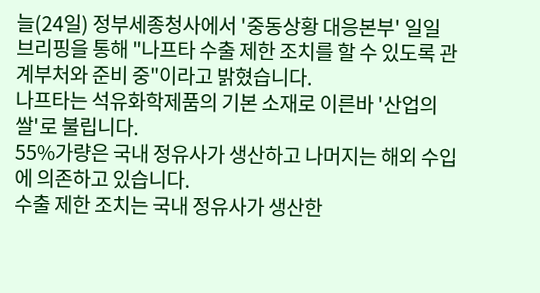늘(24일) 정부세종청사에서 '중동상황 대응본부' 일일 브리핑을 통해 "나프타 수출 제한 조치를 할 수 있도록 관계부처와 준비 중"이라고 밝혔습니다.
나프타는 석유화학제품의 기본 소재로 이른바 '산업의 쌀'로 불립니다.
55%가량은 국내 정유사가 생산하고 나머지는 해외 수입에 의존하고 있습니다.
수출 제한 조치는 국내 정유사가 생산한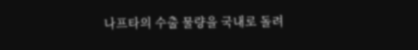나프타의 수출 물량을 국내로 돌려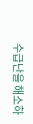수급난을 해소하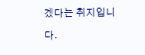겠다는 취지입니다.